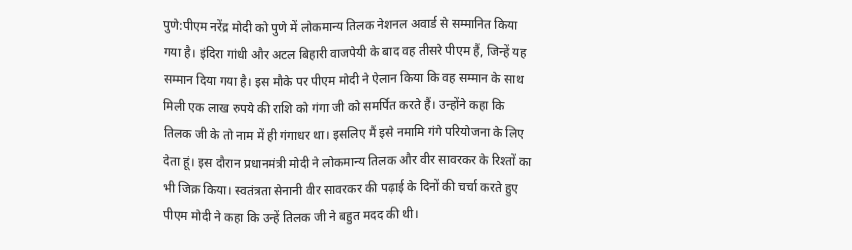पुणे:पीएम नरेंद्र मोदी को पुणे में लोकमान्य तिलक नेशनल अवार्ड से सम्मानित किया गया है। इंदिरा गांधी और अटल बिहारी वाजपेयी के बाद वह तीसरे पीएम हैं, जिन्हें यह सम्मान दिया गया है। इस मौके पर पीएम मोदी ने ऐलान किया कि वह सम्मान के साथ मिली एक लाख रुपये की राशि को गंगा जी को समर्पित करते हैं। उन्होंने कहा कि तिलक जी के तो नाम में ही गंगाधर था। इसलिए मैं इसे नमामि गंगे परियोजना के लिए देता हूं। इस दौरान प्रधानमंत्री मोदी ने लोकमान्य तिलक और वीर सावरकर के रिश्तों का भी जिक्र किया। स्वतंत्रता सेनानी वीर सावरकर की पढ़ाई के दिनों की चर्चा करते हुए पीएम मोदी ने कहा कि उन्हें तिलक जी ने बहुत मदद की थी।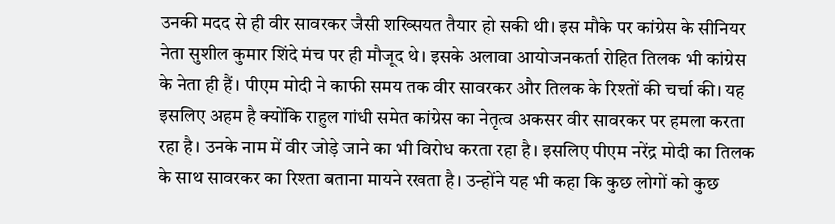उनकी मदद से ही वीर सावरकर जैसी शख्सियत तैयार हो सकी थी। इस मौके पर कांग्रेस के सीनियर नेता सुशील कुमार शिंदे मंच पर ही मौजूद थे। इसके अलावा आयोजनकर्ता रोहित तिलक भी कांग्रेस के नेता ही हैं। पीएम मोदी ने काफी समय तक वीर सावरकर और तिलक के रिश्तों की चर्चा की। यह इसलिए अहम है क्योंकि राहुल गांधी समेत कांग्रेस का नेतृत्व अकसर वीर सावरकर पर हमला करता रहा है। उनके नाम में वीर जोड़े जाने का भी विरोध करता रहा है। इसलिए पीएम नरेंद्र मोदी का तिलक के साथ सावरकर का रिश्ता बताना मायने रखता है। उन्होंने यह भी कहा कि कुछ लोगों को कुछ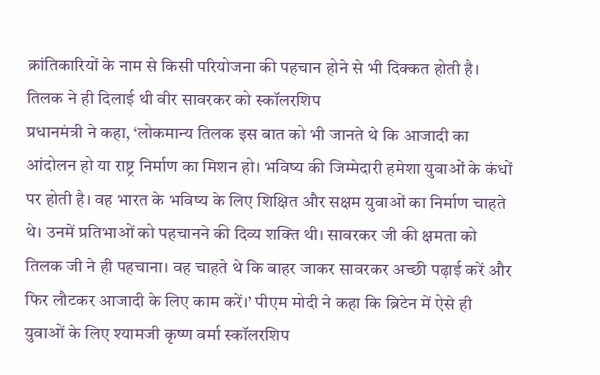क्रांतिकारियों के नाम से किसी परियोजना की पहचान होने से भी दिक्कत होती है।
तिलक ने ही दिलाई थी वीर सावरकर को स्कॉलरशिप
प्रधानमंत्री ने कहा, ‘लोकमान्य तिलक इस बात को भी जानते थे कि आजादी का आंदोलन हो या राष्ट्र निर्माण का मिशन हो। भविष्य की जिम्मेदारी हमेशा युवाओं के कंधों पर होती है। वह भारत के भविष्य के लिए शिक्षित और सक्षम युवाओं का निर्माण चाहते थे। उनमें प्रतिभाओं को पहचानने की दिव्य शक्ति थी। सावरकर जी की क्षमता को तिलक जी ने ही पहचाना। वह चाहते थे कि बाहर जाकर सावरकर अच्छी पढ़ाई करें और फिर लौटकर आजादी के लिए काम करें।’ पीएम मोदी ने कहा कि ब्रिटेन में ऐसे ही युवाओं के लिए श्यामजी कृष्ण वर्मा स्कॉलरशिप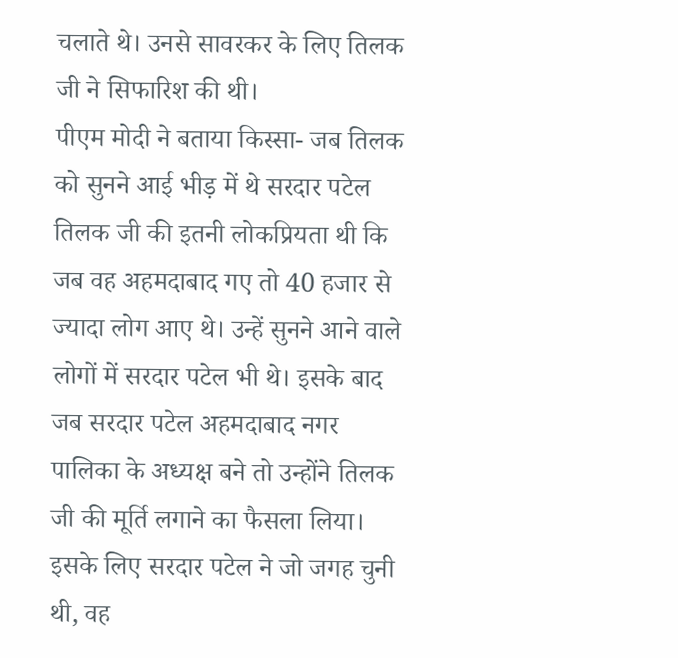चलाते थे। उनसे सावरकर के लिए तिलक जी ने सिफारिश की थी।
पीएम मोदी ने बताया किस्सा- जब तिलक को सुनने आई भीड़ में थे सरदार पटेल
तिलक जी की इतनी लोकप्रियता थी कि जब वह अहमदाबाद गए तो 40 हजार से ज्यादा लोग आए थे। उन्हें सुनने आने वाले लोगों में सरदार पटेल भी थे। इसके बाद जब सरदार पटेल अहमदाबाद नगर पालिका के अध्यक्ष बने तो उन्होंने तिलक जी की मूर्ति लगाने का फैसला लिया। इसके लिए सरदार पटेल ने जो जगह चुनी थी, वह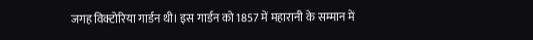जगह विक्टोरिया गार्डन थी। इस गार्डन को 1857 में महारानी के सम्मान में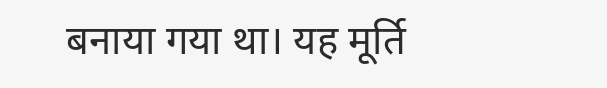बनाया गया था। यह मूर्ति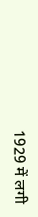1929 में लगी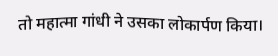तो महात्मा गांधी ने उसका लोकार्पण किया।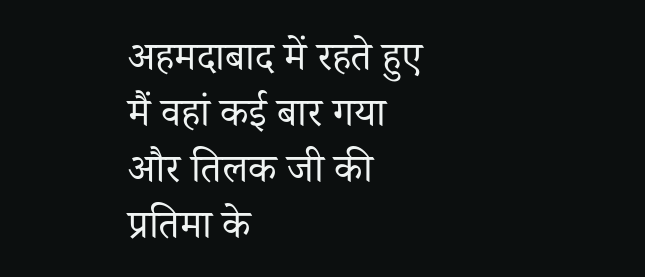अहमदाबाद में रहते हुए मैं वहां कई बार गया और तिलक जी की प्रतिमा के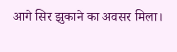आगे सिर झुकाने का अवसर मिला।